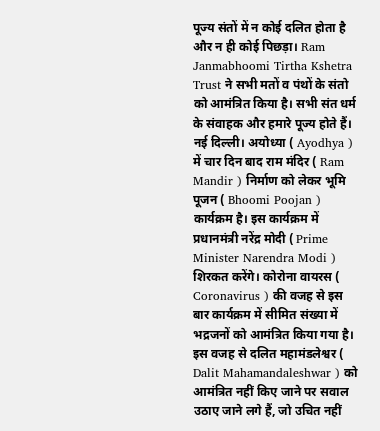पूज्य संतों में न कोई दलित होता है और न ही कोई पिछड़ा। Ram Janmabhoomi Tirtha Kshetra Trust ने सभी मतों व पंथों के संतो को आमंत्रित किया है। सभी संत धर्म के संवाहक और हमारे पूज्य होते हैं।
नई दिल्ली। अयोध्या ( Ayodhya ) में चार दिन बाद राम मंदिर ( Ram Mandir ) निर्माण को लेकर भूमि पूजन ( Bhoomi Poojan ) कार्यक्रम है। इस कार्यक्रम में प्रधानमंत्री नरेंद्र मोदी ( Prime Minister Narendra Modi ) शिरकत करेंगे। कोरोना वायरस ( Coronavirus ) की वजह से इस बार कार्यक्रम में सीमित संख्या में भद्रजनों को आमंत्रित किया गया है। इस वजह से दलित महामंडलेश्वर ( Dalit Mahamandaleshwar ) को आमंत्रित नहीं किए जाने पर सवाल उठाए जाने लगे हैं, जो उचित नहीं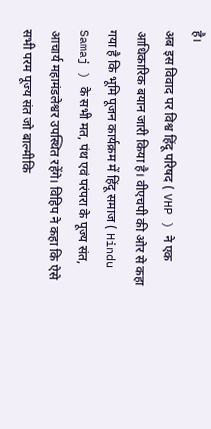है।
अब इस विवाद पर विश्व हिंदू परिषद ( VHP ) ने एक आधिकारिक बयान जारी किया है। वीएचपी की ओर से कहा गया है कि भूमि पूजन कार्यक्रम में हिंदू समाज ( Hindu Samaj ) के सभी मत, पंथ एवं परंपरा के पूज्य संत, आचार्य महामंडलेश्वर उपस्थित रहेंगे। विहिप ने कहा कि ऐसे सभी परम पूज्य संत जो बाल्मीकि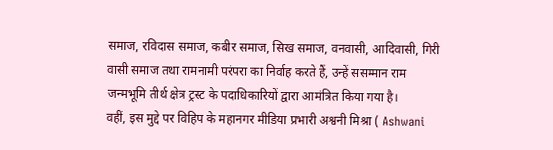समाज, रविदास समाज, कबीर समाज, सिख समाज, वनवासी, आदिवासी, गिरी वासी समाज तथा रामनामी परंपरा का निर्वाह करते हैं, उन्हें ससम्मान राम जन्मभूमि तीर्थ क्षेत्र ट्रस्ट के पदाधिकारियों द्वारा आमंत्रित किया गया है।
वहीं, इस मुद्दे पर विहिप के महानगर मीडिया प्रभारी अश्वनी मिश्रा ( Ashwani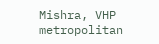Mishra, VHP metropolitan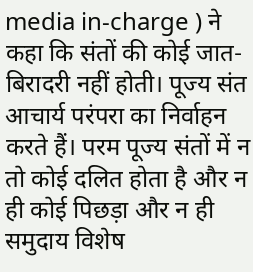media in-charge ) ने कहा कि संतों की कोई जात-बिरादरी नहीं होती। पूज्य संत आचार्य परंपरा का निर्वाहन करते हैं। परम पूज्य संतों में न तो कोई दलित होता है और न ही कोई पिछड़ा और न ही समुदाय विशेष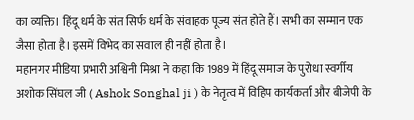का व्यक्ति। हिंदू धर्म के संत सिर्फ धर्म के संवाहक पूज्य संत होते हैं। सभी का सम्मान एक जैसा होता है। इसमें विभेद का सवाल ही नहीं होता है।
महानगर मीडिया प्रभारी अश्विनी मिश्रा ने कहा कि 1989 में हिंदू समाज के पुरोधा स्वर्गीय अशोक सिंघल जी ( Ashok Songhal ji ) के नेतृत्व में विहिप कार्यकर्ता और बीजेपी के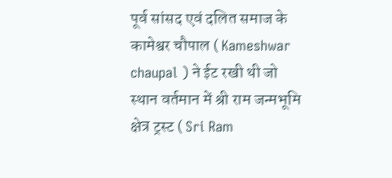पूर्व सांसद एवं दलित समाज के कामेश्वर चौपाल ( Kameshwar chaupal ) ने ईट रखी थी जो स्थान वर्तमान में श्री राम जन्मभूमि क्षेत्र ट्रस्ट ( Sri Ram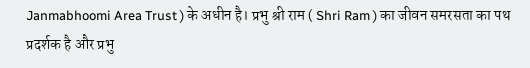Janmabhoomi Area Trust ) के अधीन है। प्रभु श्री राम ( Shri Ram ) का जीवन समरसता का पथ प्रदर्शक है और प्रभु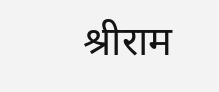श्रीराम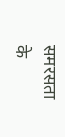समरसता के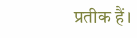प्रतीक हैं।